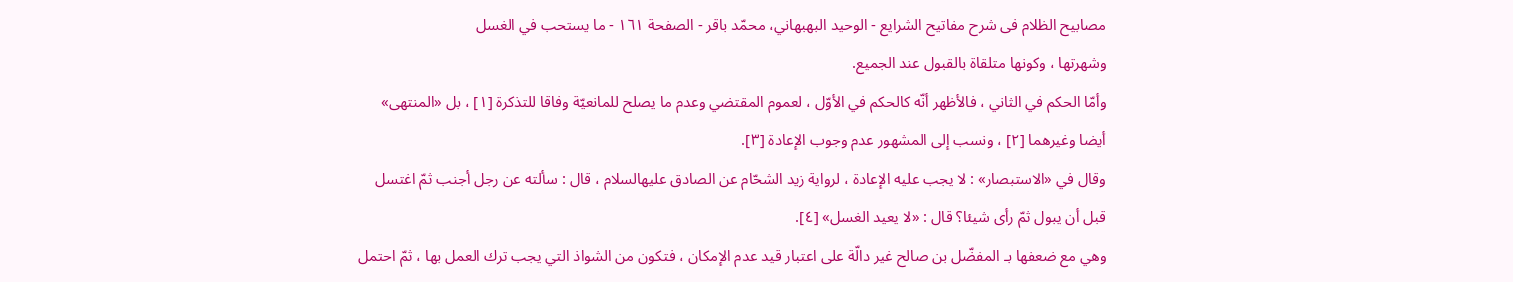مصابيح الظلام فی شرح مفاتیح الشرایع - الوحيد البهبهاني، محمّد باقر - الصفحة ١٦١ - ما يستحب في الغسل
وشهرتها ، وكونها متلقاة بالقبول عند الجميع.
وأمّا الحكم في الثاني ، فالأظهر أنّه كالحكم في الأوّل ، لعموم المقتضي وعدم ما يصلح للمانعيّة وفاقا للتذكرة [١] ، بل «المنتهى» أيضا وغيرهما [٢] ، ونسب إلى المشهور عدم وجوب الإعادة [٣].
وقال في «الاستبصار» : لا يجب عليه الإعادة ، لرواية زيد الشحّام عن الصادق عليهالسلام ، قال : سألته عن رجل أجنب ثمّ اغتسل قبل أن يبول ثمّ رأى شيئا؟ قال : «لا يعيد الغسل» [٤].
وهي مع ضعفها بـ المفضّل بن صالح غير دالّة على اعتبار قيد عدم الإمكان ، فتكون من الشواذ التي يجب ترك العمل بها ، ثمّ احتمل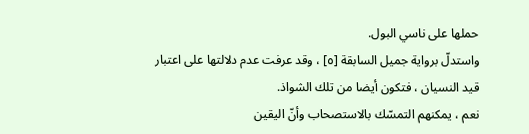حملها على ناسي البول.
واستدلّ برواية جميل السابقة [٥] ، وقد عرفت عدم دلالتها على اعتبار قيد النسيان ، فتكون أيضا من تلك الشواذ.
نعم ، يمكنهم التمسّك بالاستصحاب وأنّ اليقين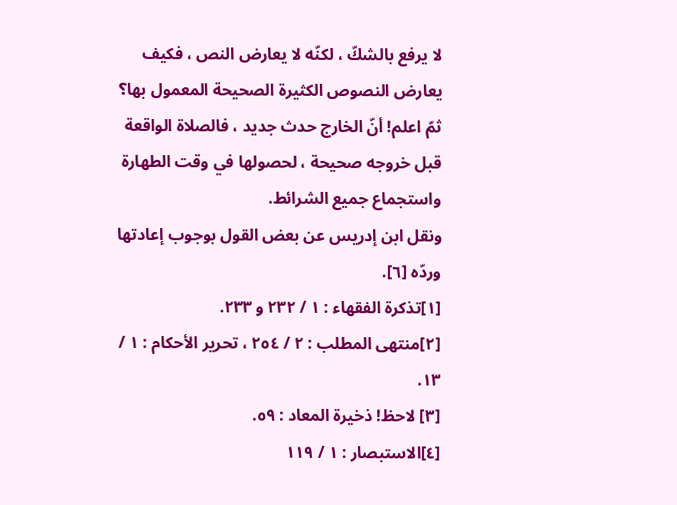لا يرفع بالشكّ ، لكنّه لا يعارض النص ، فكيف يعارض النصوص الكثيرة الصحيحة المعمول بها؟
ثمّ اعلم! أنّ الخارج حدث جديد ، فالصلاة الواقعة قبل خروجه صحيحة ، لحصولها في وقت الطهارة واستجماع جميع الشرائط.
ونقل ابن إدريس عن بعض القول بوجوب إعادتها وردّه [٦].
[١]تذكرة الفقهاء : ١ / ٢٣٢ و ٢٣٣.
[٢]منتهى المطلب : ٢ / ٢٥٤ ، تحرير الأحكام : ١ / ١٣.
[٣] لاحظ! ذخيرة المعاد : ٥٩.
[٤]الاستبصار : ١ / ١١٩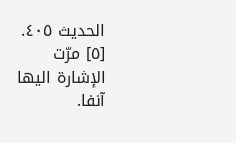الحديث ٤٠٥.
[٥] مرّت الإشارة اليها آنفا.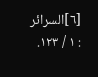[٦]السرائر : ١ / ١٢٣.